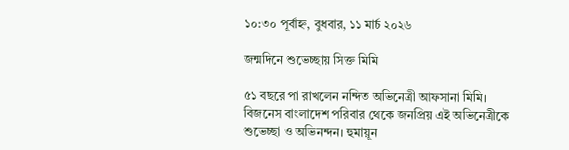১০:৩০ পূর্বাহ্ন, বুধবার, ১১ মার্চ ২০২৬

জন্মদিনে শুভেচ্ছায় সিক্ত মিমি

৫১ বছরে পা রাখলেন নন্দিত অভিনেত্রী আফসানা মিমি। বিজনেস বাংলাদেশ পরিবার থেকে জনপ্রিয় এই অভিনেত্রীকে শুভেচ্ছা ও অভিনন্দন। হুমায়ূন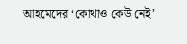আহমেদের ‘কোথাও কেউ নেই’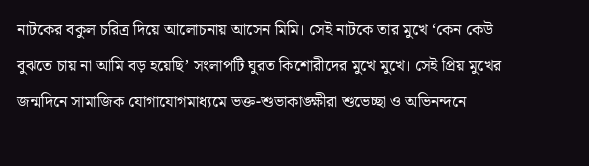নাটকের বকুল চরিত্র দিয়ে আলোচনায় আসেন মিমি। সেই নাটকে তার মুখে ‘কেন কেউ বুঝতে চায় না আমি বড় হয়েছি’ সংলাপটি ঘুরত কিশোরীদের মুখে মুখে। সেই প্রিয় মুখের জন্মদিনে সামাজিক যোগাযোগমাধ্যমে ভক্ত-শুভাকাঙ্ক্ষীরা শুভেচ্ছা ও অভিনন্দনে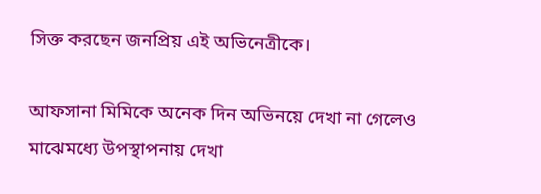সিক্ত করছেন জনপ্রিয় এই অভিনেত্রীকে।

আফসানা মিমিকে অনেক দিন অভিনয়ে দেখা না গেলেও মাঝেমধ্যে উপস্থাপনায় দেখা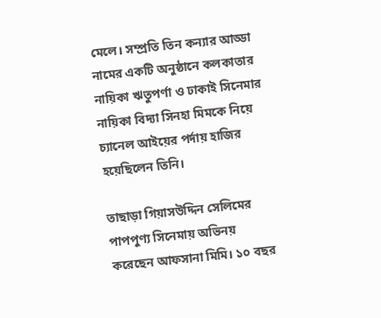মেলে। সম্প্রতি তিন কন্যার আড্ডা নামের একটি অনুষ্ঠানে কলকাতার নায়িকা ঋতুপর্ণা ও ঢাকাই সিনেমার নায়িকা বিদ্যা সিনহা মিমকে নিয়ে চ্যানেল আইয়ের পর্দায় হাজির হয়েছিলেন তিনি।

তাছাড়া গিয়াসউদ্দিন সেলিমের পাপপুণ্য সিনেমায় অভিনয় করেছেন আফসানা মিমি। ১০ বছর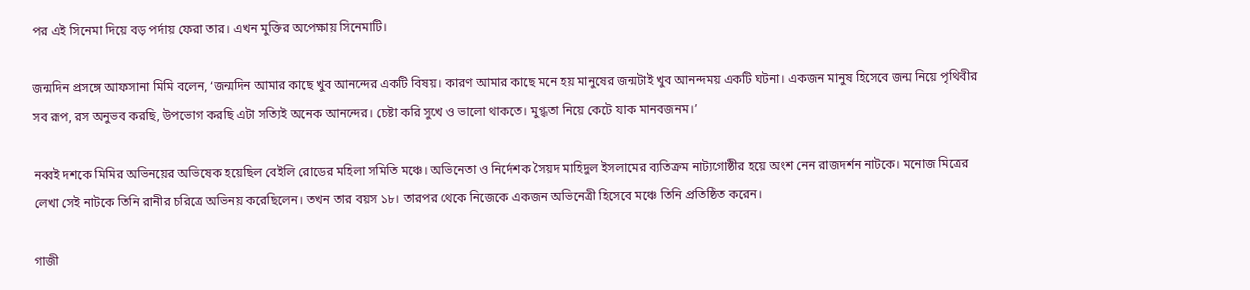পর এই সিনেমা দিয়ে বড় পর্দায় ফেরা তার। এখন মুক্তির অপেক্ষায় সিনেমাটি।

জন্মদিন প্রসঙ্গে আফসানা মিমি বলেন, ‘জন্মদিন আমার কাছে খুব আনন্দের একটি বিষয়। কারণ আমার কাছে মনে হয় মানুষের জন্মটাই খুব আনন্দময় একটি ঘটনা। একজন মানুষ হিসেবে জন্ম নিয়ে পৃথিবীর সব রূপ, রস অনুভব করছি, উপভোগ করছি এটা সত্যিই অনেক আনন্দের। চেষ্টা করি সুখে ও ভালো থাকতে। মুগ্ধতা নিয়ে কেটে যাক মানবজনম।’

নব্বই দশকে মিমির অভিনয়ের অভিষেক হয়েছিল বেইলি রোডের মহিলা সমিতি মঞ্চে। অভিনেতা ও নির্দেশক সৈয়দ মাহিদুল ইসলামের ব্যতিক্রম নাট্যগোষ্ঠীর হয়ে অংশ নেন রাজদর্শন নাটকে। মনোজ মিত্রের লেখা সেই নাটকে তিনি রানীর চরিত্রে অভিনয় করেছিলেন। তখন তার বয়স ১৮। তারপর থেকে নিজেকে একজন অভিনেত্রী হিসেবে মঞ্চে তিনি প্রতিষ্ঠিত করেন।

গাজী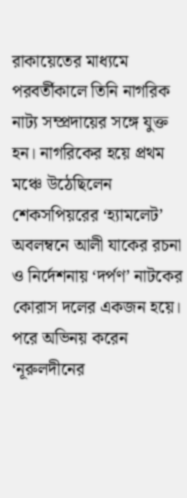রাকায়েতের মাধ্যমে পরবর্তীকালে তিনি নাগরিক নাট্য সম্প্রদায়ের সঙ্গে যুক্ত হন। নাগরিকের হয়ে প্রথম মঞ্চে উঠেছিলেন শেকসপিয়রের ‘হ্যামলেট’ অবলম্বনে আলী যাকের রচনা ও নির্দেশনায় ‘দর্পণ’ নাটকের কোরাস দলের একজন হয়ে। পরে অভিনয় করেন ‘নূরুলদীনের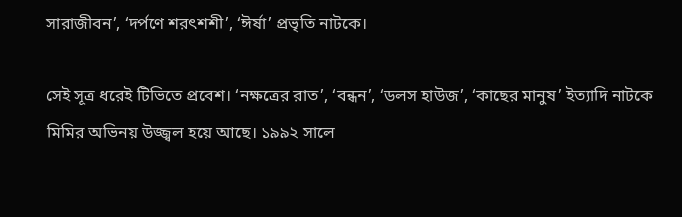সারাজীবন’, ‘দর্পণে শরৎশশী’, ‘ঈর্ষা’ প্রভৃতি নাটকে।

সেই সূত্র ধরেই টিভিতে প্রবেশ। ‘নক্ষত্রের রাত’, ‘বন্ধন’, ‘ডলস হাউজ’, ‘কাছের মানুষ’ ইত্যাদি নাটকে মিমির অভিনয় উজ্জ্বল হয়ে আছে। ১৯৯২ সালে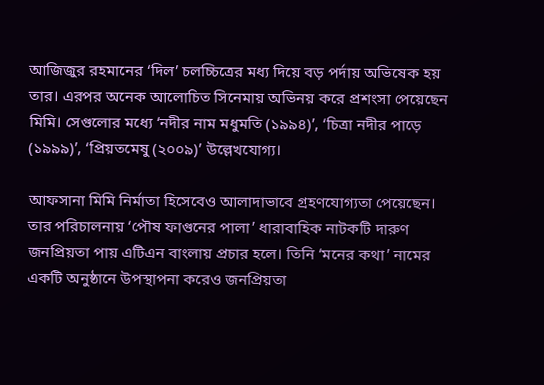আজিজুর রহমানের ‘দিল’ চলচ্চিত্রের মধ্য দিয়ে বড় পর্দায় অভিষেক হয় তার। এরপর অনেক আলোচিত সিনেমায় অভিনয় করে প্রশংসা পেয়েছেন মিমি। সেগুলোর মধ্যে ‘নদীর নাম মধুমতি (১৯৯৪)’, ‘চিত্রা নদীর পাড়ে (১৯৯৯)’, ‘প্রিয়তমেষু (২০০৯)’ উল্লেখযোগ্য।

আফসানা মিমি নির্মাতা হিসেবেও আলাদাভাবে গ্রহণযোগ্যতা পেয়েছেন। তার পরিচালনায় ‘পৌষ ফাগুনের পালা’ ধারাবাহিক নাটকটি দারুণ জনপ্রিয়তা পায় এটিএন বাংলায় প্রচার হলে। তিনি ‘মনের কথা’ নামের একটি অনুষ্ঠানে উপস্থাপনা করেও জনপ্রিয়তা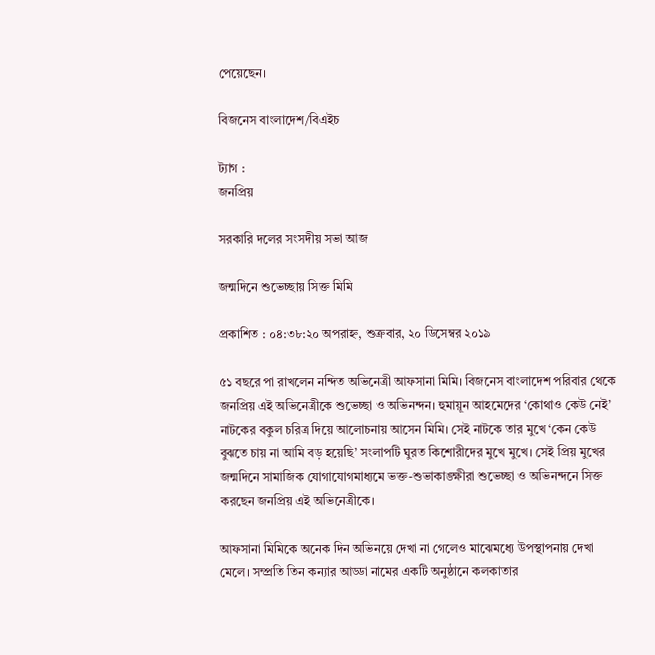পেয়েছেন।

বিজনেস বাংলাদেশ/বিএইচ

ট্যাগ :
জনপ্রিয়

সরকারি দলের সংসদীয় সভা আজ

জন্মদিনে শুভেচ্ছায় সিক্ত মিমি

প্রকাশিত : ০৪:৩৮:২০ অপরাহ্ন, শুক্রবার, ২০ ডিসেম্বর ২০১৯

৫১ বছরে পা রাখলেন নন্দিত অভিনেত্রী আফসানা মিমি। বিজনেস বাংলাদেশ পরিবার থেকে জনপ্রিয় এই অভিনেত্রীকে শুভেচ্ছা ও অভিনন্দন। হুমায়ূন আহমেদের ‘কোথাও কেউ নেই’ নাটকের বকুল চরিত্র দিয়ে আলোচনায় আসেন মিমি। সেই নাটকে তার মুখে ‘কেন কেউ বুঝতে চায় না আমি বড় হয়েছি’ সংলাপটি ঘুরত কিশোরীদের মুখে মুখে। সেই প্রিয় মুখের জন্মদিনে সামাজিক যোগাযোগমাধ্যমে ভক্ত-শুভাকাঙ্ক্ষীরা শুভেচ্ছা ও অভিনন্দনে সিক্ত করছেন জনপ্রিয় এই অভিনেত্রীকে।

আফসানা মিমিকে অনেক দিন অভিনয়ে দেখা না গেলেও মাঝেমধ্যে উপস্থাপনায় দেখা মেলে। সম্প্রতি তিন কন্যার আড্ডা নামের একটি অনুষ্ঠানে কলকাতার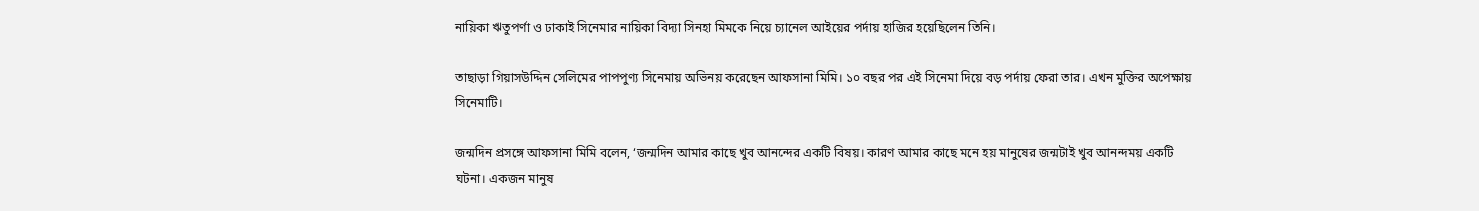নায়িকা ঋতুপর্ণা ও ঢাকাই সিনেমার নায়িকা বিদ্যা সিনহা মিমকে নিয়ে চ্যানেল আইয়ের পর্দায় হাজির হয়েছিলেন তিনি।

তাছাড়া গিয়াসউদ্দিন সেলিমের পাপপুণ্য সিনেমায় অভিনয় করেছেন আফসানা মিমি। ১০ বছর পর এই সিনেমা দিয়ে বড় পর্দায় ফেরা তার। এখন মুক্তির অপেক্ষায় সিনেমাটি।

জন্মদিন প্রসঙ্গে আফসানা মিমি বলেন, ‘জন্মদিন আমার কাছে খুব আনন্দের একটি বিষয়। কারণ আমার কাছে মনে হয় মানুষের জন্মটাই খুব আনন্দময় একটি ঘটনা। একজন মানুষ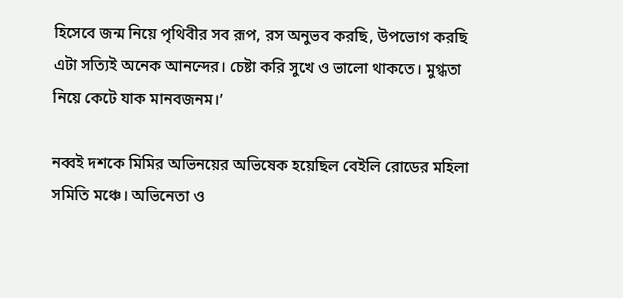হিসেবে জন্ম নিয়ে পৃথিবীর সব রূপ, রস অনুভব করছি, উপভোগ করছি এটা সত্যিই অনেক আনন্দের। চেষ্টা করি সুখে ও ভালো থাকতে। মুগ্ধতা নিয়ে কেটে যাক মানবজনম।’

নব্বই দশকে মিমির অভিনয়ের অভিষেক হয়েছিল বেইলি রোডের মহিলা সমিতি মঞ্চে। অভিনেতা ও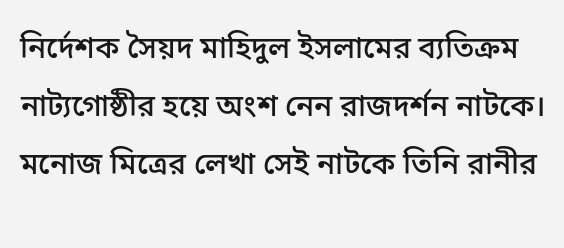নির্দেশক সৈয়দ মাহিদুল ইসলামের ব্যতিক্রম নাট্যগোষ্ঠীর হয়ে অংশ নেন রাজদর্শন নাটকে। মনোজ মিত্রের লেখা সেই নাটকে তিনি রানীর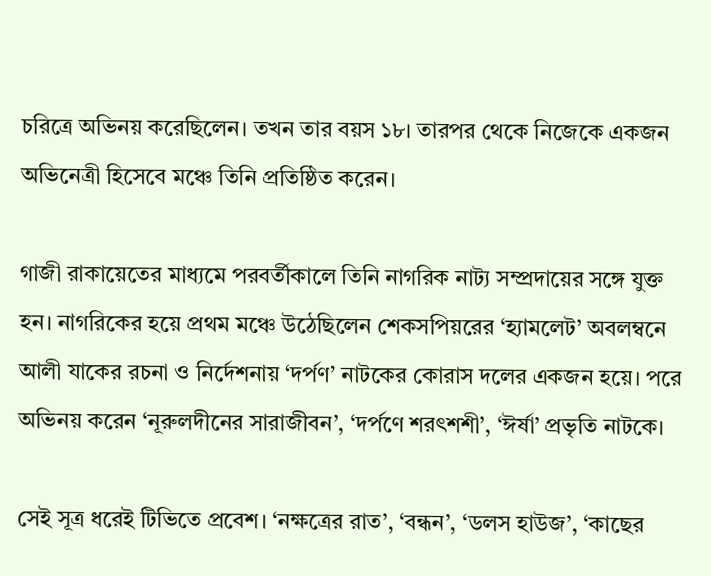চরিত্রে অভিনয় করেছিলেন। তখন তার বয়স ১৮। তারপর থেকে নিজেকে একজন অভিনেত্রী হিসেবে মঞ্চে তিনি প্রতিষ্ঠিত করেন।

গাজী রাকায়েতের মাধ্যমে পরবর্তীকালে তিনি নাগরিক নাট্য সম্প্রদায়ের সঙ্গে যুক্ত হন। নাগরিকের হয়ে প্রথম মঞ্চে উঠেছিলেন শেকসপিয়রের ‘হ্যামলেট’ অবলম্বনে আলী যাকের রচনা ও নির্দেশনায় ‘দর্পণ’ নাটকের কোরাস দলের একজন হয়ে। পরে অভিনয় করেন ‘নূরুলদীনের সারাজীবন’, ‘দর্পণে শরৎশশী’, ‘ঈর্ষা’ প্রভৃতি নাটকে।

সেই সূত্র ধরেই টিভিতে প্রবেশ। ‘নক্ষত্রের রাত’, ‘বন্ধন’, ‘ডলস হাউজ’, ‘কাছের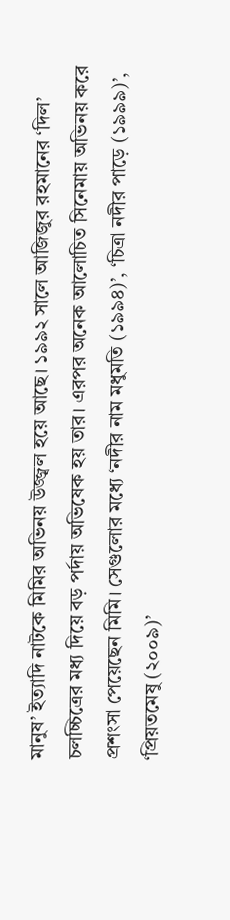মানুষ’ ইত্যাদি নাটকে মিমির অভিনয় উজ্জ্বল হয়ে আছে। ১৯৯২ সালে আজিজুর রহমানের ‘দিল’ চলচ্চিত্রের মধ্য দিয়ে বড় পর্দায় অভিষেক হয় তার। এরপর অনেক আলোচিত সিনেমায় অভিনয় করে প্রশংসা পেয়েছেন মিমি। সেগুলোর মধ্যে ‘নদীর নাম মধুমতি (১৯৯৪)’, ‘চিত্রা নদীর পাড়ে (১৯৯৯)’, ‘প্রিয়তমেষু (২০০৯)’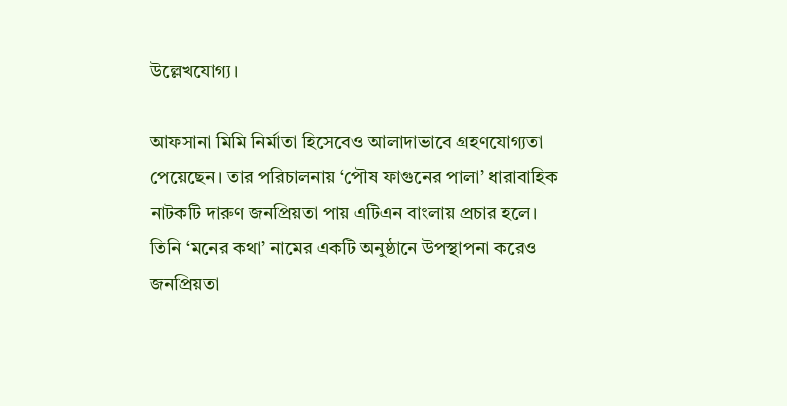উল্লেখযোগ্য।

আফসানা মিমি নির্মাতা হিসেবেও আলাদাভাবে গ্রহণযোগ্যতা পেয়েছেন। তার পরিচালনায় ‘পৌষ ফাগুনের পালা’ ধারাবাহিক নাটকটি দারুণ জনপ্রিয়তা পায় এটিএন বাংলায় প্রচার হলে। তিনি ‘মনের কথা’ নামের একটি অনুষ্ঠানে উপস্থাপনা করেও জনপ্রিয়তা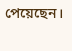পেয়েছেন।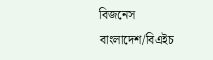বিজনেস বাংলাদেশ/বিএইচ